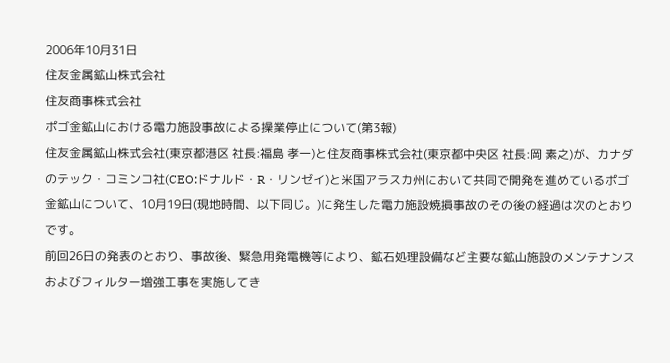2006年10月31日
住友金属鉱山株式会社
住友商事株式会社
ポゴ金鉱山における電力施設事故による操業停止について(第3報)
住友金属鉱山株式会社(東京都港区 社長:福島 孝一)と住友商事株式会社(東京都中央区 社長:岡 素之)が、カナダのテック・コミンコ社(CEO:ドナルド・R・リンゼイ)と米国アラスカ州において共同で開発を進めているポゴ金鉱山について、10月19日(現地時間、以下同じ。)に発生した電力施設焼損事故のその後の経過は次のとおりです。
前回26日の発表のとおり、事故後、緊急用発電機等により、鉱石処理設備など主要な鉱山施設のメンテナンスおよびフィルター増強工事を実施してき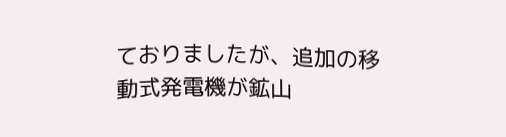ておりましたが、追加の移動式発電機が鉱山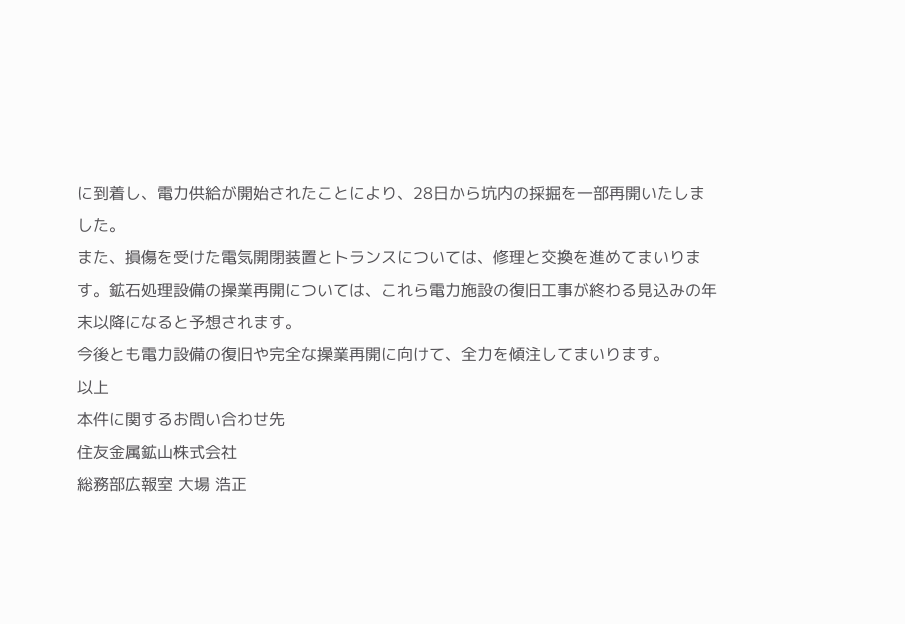に到着し、電力供給が開始されたことにより、28日から坑内の採掘を一部再開いたしました。
また、損傷を受けた電気開閉装置とトランスについては、修理と交換を進めてまいります。鉱石処理設備の操業再開については、これら電力施設の復旧工事が終わる見込みの年末以降になると予想されます。
今後とも電力設備の復旧や完全な操業再開に向けて、全力を傾注してまいります。
以上
本件に関するお問い合わせ先
住友金属鉱山株式会社
総務部広報室 大場 浩正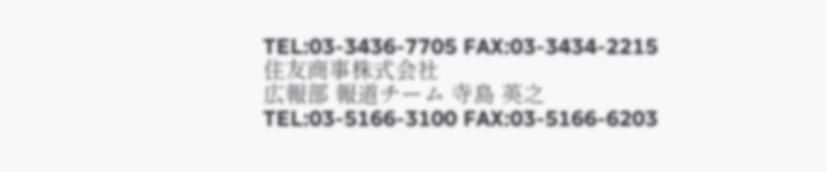TEL:03-3436-7705 FAX:03-3434-2215
住友商事株式会社
広報部 報道チーム 寺島 英之
TEL:03-5166-3100 FAX:03-5166-6203